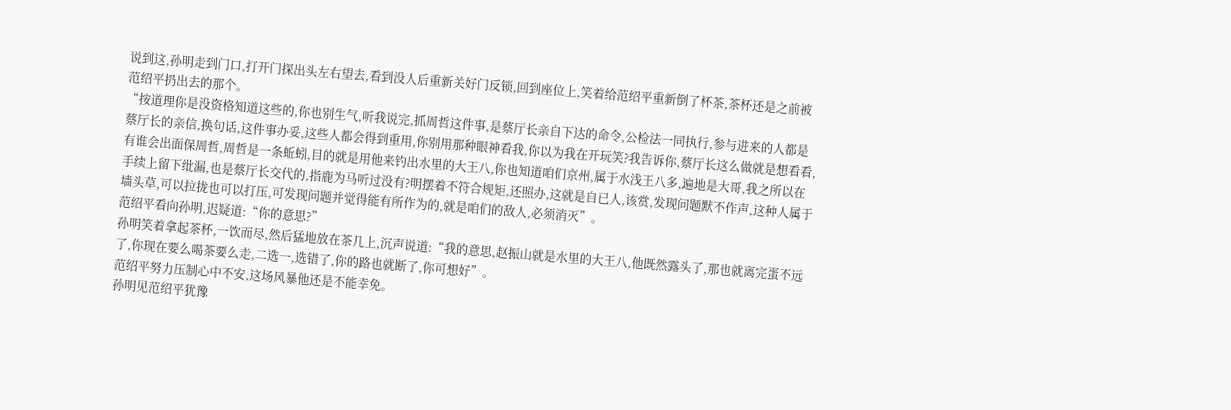说到这,孙明走到门口,打开门探出头左右望去,看到没人后重新关好门反锁,回到座位上,笑着给范绍平重新倒了杯茶,茶杯还是之前被范绍平扔出去的那个。
“按道理你是没资格知道这些的,你也别生气,听我说完,抓周哲这件事,是蔡厅长亲自下达的命令,公检法一同执行,参与进来的人都是蔡厅长的亲信,换句话,这件事办妥,这些人都会得到重用,你别用那种眼神看我,你以为我在开玩笑?我告诉你,蔡厅长这么做就是想看看,有谁会出面保周哲,周哲是一条蚯蚓,目的就是用他来钓出水里的大王八,你也知道咱们京州,属于水浅王八多,遍地是大哥,我之所以在手续上留下纰漏,也是蔡厅长交代的,指鹿为马听过没有?明摆着不符合规矩,还照办,这就是自已人,该赏,发现问题默不作声,这种人属于墙头草,可以拉拢也可以打压,可发现问题并觉得能有所作为的,就是咱们的敌人,必须消灭”。
范绍平看向孙明,迟疑道:“你的意思?”
孙明笑着拿起茶杯,一饮而尽,然后猛地放在茶几上,沉声说道:“我的意思,赵振山就是水里的大王八,他既然露头了,那也就离完蛋不远了,你现在要么喝茶要么走,二选一,选错了,你的路也就断了,你可想好”。
范绍平努力压制心中不安,这场风暴他还是不能幸免。
孙明见范绍平犹豫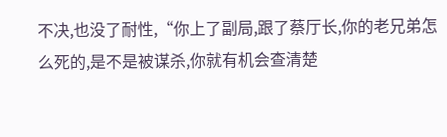不决,也没了耐性,“你上了副局,跟了蔡厅长,你的老兄弟怎么死的,是不是被谋杀,你就有机会查清楚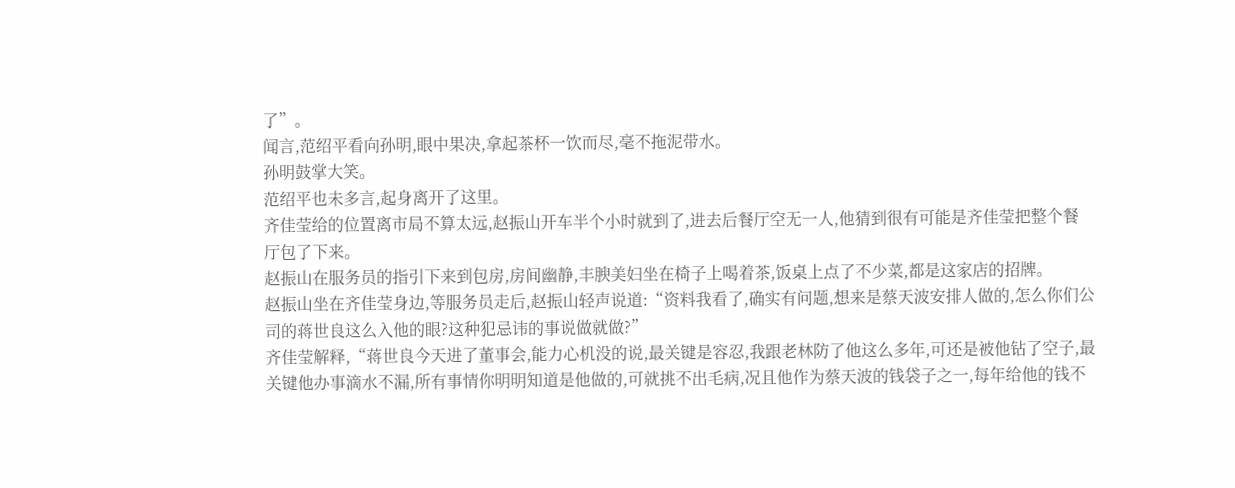了”。
闻言,范绍平看向孙明,眼中果决,拿起茶杯一饮而尽,毫不拖泥带水。
孙明鼓掌大笑。
范绍平也未多言,起身离开了这里。
齐佳莹给的位置离市局不算太远,赵振山开车半个小时就到了,进去后餐厅空无一人,他猜到很有可能是齐佳莹把整个餐厅包了下来。
赵振山在服务员的指引下来到包房,房间幽静,丰腴美妇坐在椅子上喝着茶,饭桌上点了不少菜,都是这家店的招牌。
赵振山坐在齐佳莹身边,等服务员走后,赵振山轻声说道:“资料我看了,确实有问题,想来是蔡天波安排人做的,怎么你们公司的蒋世良这么入他的眼?这种犯忌讳的事说做就做?”
齐佳莹解释,“蒋世良今天进了董事会,能力心机没的说,最关键是容忍,我跟老林防了他这么多年,可还是被他钻了空子,最关键他办事滴水不漏,所有事情你明明知道是他做的,可就挑不出毛病,况且他作为蔡天波的钱袋子之一,每年给他的钱不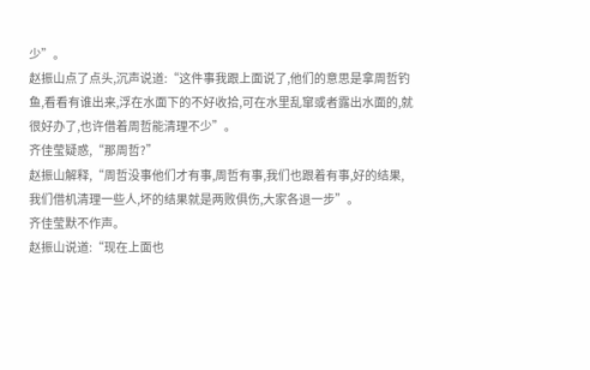少”。
赵振山点了点头,沉声说道:“这件事我跟上面说了,他们的意思是拿周哲钓鱼,看看有谁出来,浮在水面下的不好收拾,可在水里乱窜或者露出水面的,就很好办了,也许借着周哲能清理不少”。
齐佳莹疑惑,“那周哲?”
赵振山解释,“周哲没事他们才有事,周哲有事,我们也跟着有事,好的结果,我们借机清理一些人,坏的结果就是两败俱伤,大家各退一步”。
齐佳莹默不作声。
赵振山说道:“现在上面也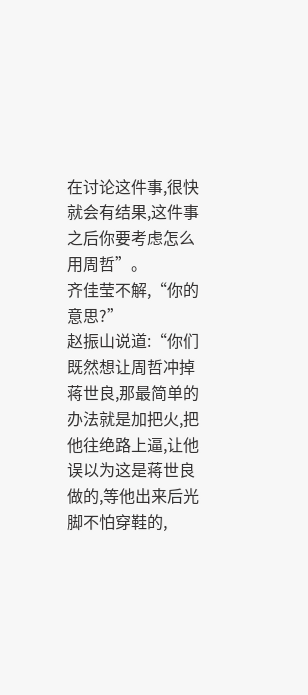在讨论这件事,很快就会有结果,这件事之后你要考虑怎么用周哲”。
齐佳莹不解,“你的意思?”
赵振山说道:“你们既然想让周哲冲掉蒋世良,那最简单的办法就是加把火,把他往绝路上逼,让他误以为这是蒋世良做的,等他出来后光脚不怕穿鞋的,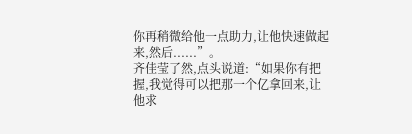你再稍微给他一点助力,让他快速做起来,然后......”。
齐佳莹了然,点头说道:“如果你有把握,我觉得可以把那一个亿拿回来,让他求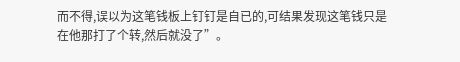而不得,误以为这笔钱板上钉钉是自已的,可结果发现这笔钱只是在他那打了个转,然后就没了”。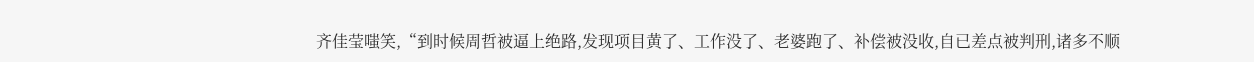齐佳莹嗤笑,“到时候周哲被逼上绝路,发现项目黄了、工作没了、老婆跑了、补偿被没收,自已差点被判刑,诸多不顺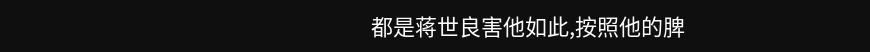都是蒋世良害他如此,按照他的脾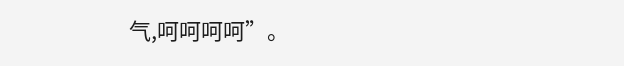气,呵呵呵呵”。